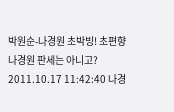박원순-나경원 초박빙! 초편향 나경원 판세는 아니고? 2011.10.17 11:42:40 나경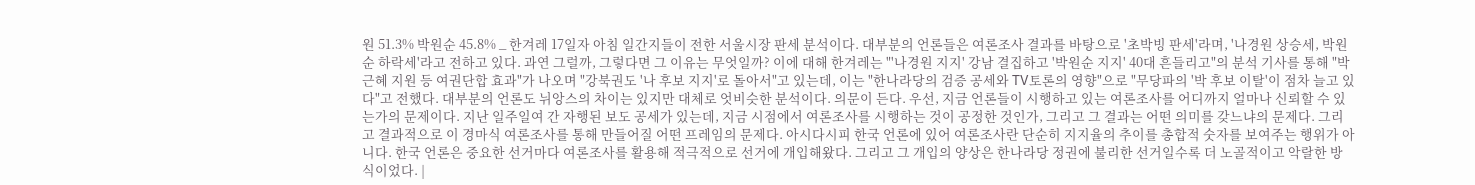원 51.3% 박원순 45.8% _ 한겨레 17일자 아침 일간지들이 전한 서울시장 판세 분석이다. 대부분의 언론들은 여론조사 결과를 바탕으로 '초박빙 판세'라며, '나경원 상승세, 박원순 하락세'라고 전하고 있다. 과연 그럴까, 그렇다면 그 이유는 무엇일까? 이에 대해 한겨레는 "'나경원 지지' 강남 결집하고 '박원순 지지' 40대 흔들리고"의 분석 기사를 통해 "박근혜 지원 등 여권단합 효과"가 나오며 "강북권도 '나 후보 지지'로 돌아서"고 있는데, 이는 "한나라당의 검증 공세와 TV토론의 영향"으로 "무당파의 '박 후보 이탈'이 점차 늘고 있다"고 전했다. 대부분의 언론도 뉘앙스의 차이는 있지만 대체로 엇비슷한 분석이다. 의문이 든다. 우선, 지금 언론들이 시행하고 있는 여론조사를 어디까지 얼마나 신뢰할 수 있는가의 문제이다. 지난 일주일여 간 자행된 보도 공세가 있는데, 지금 시점에서 여론조사를 시행하는 것이 공정한 것인가, 그리고 그 결과는 어떤 의미를 갖느냐의 문제다. 그리고 결과적으로 이 경마식 여론조사를 통해 만들어질 어떤 프레임의 문제다. 아시다시피 한국 언론에 있어 여론조사란 단순히 지지율의 추이를 총합적 숫자를 보여주는 행위가 아니다. 한국 언론은 중요한 선거마다 여론조사를 활용해 적극적으로 선거에 개입해왔다. 그리고 그 개입의 양상은 한나라당 정권에 불리한 선거일수록 더 노골적이고 악랄한 방식이었다. |